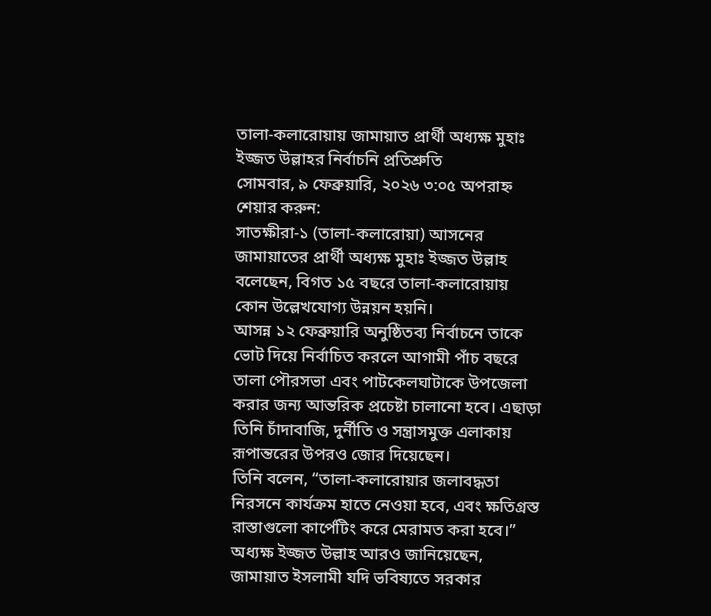তালা-কলারোয়ায় জামায়াত প্রার্থী অধ্যক্ষ মুহাঃ ইজ্জত উল্লাহর নির্বাচনি প্রতিশ্রুতি
সোমবার, ৯ ফেব্রুয়ারি, ২০২৬ ৩:০৫ অপরাহ্ন
শেয়ার করুন:
সাতক্ষীরা-১ (তালা-কলারোয়া) আসনের জামায়াতের প্রার্থী অধ্যক্ষ মুহাঃ ইজ্জত উল্লাহ বলেছেন, বিগত ১৫ বছরে তালা-কলারোয়ায় কোন উল্লেখযোগ্য উন্নয়ন হয়নি।
আসন্ন ১২ ফেব্রুয়ারি অনুষ্ঠিতব্য নির্বাচনে তাকে ভোট দিয়ে নির্বাচিত করলে আগামী পাঁচ বছরে তালা পৌরসভা এবং পাটকেলঘাটাকে উপজেলা করার জন্য আন্তরিক প্রচেষ্টা চালানো হবে। এছাড়া তিনি চাঁদাবাজি, দুর্নীতি ও সন্ত্রাসমুক্ত এলাকায় রূপান্তরের উপরও জোর দিয়েছেন।
তিনি বলেন, “তালা-কলারোয়ার জলাবদ্ধতা নিরসনে কার্যক্রম হাতে নেওয়া হবে, এবং ক্ষতিগ্রস্ত রাস্তাগুলো কার্পেটিং করে মেরামত করা হবে।”
অধ্যক্ষ ইজ্জত উল্লাহ আরও জানিয়েছেন, জামায়াত ইসলামী যদি ভবিষ্যতে সরকার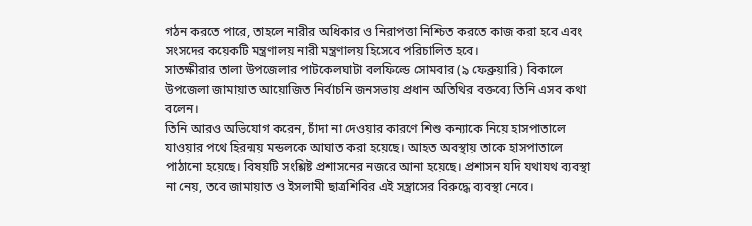গঠন করতে পারে, তাহলে নারীর অধিকার ও নিরাপত্তা নিশ্চিত করতে কাজ করা হবে এবং সংসদের কয়েকটি মন্ত্রণালয় নারী মন্ত্রণালয় হিসেবে পরিচালিত হবে।
সাতক্ষীরার তালা উপজেলার পাটকেলঘাটা বলফিল্ডে সোমবার (৯ ফেব্রুয়ারি) বিকালে উপজেলা জামায়াত আয়োজিত নির্বাচনি জনসভায় প্রধান অতিথির বক্তব্যে তিনি এসব কথা বলেন।
তিনি আরও অভিযোগ করেন, চাঁদা না দেওয়ার কারণে শিশু কন্যাকে নিয়ে হাসপাতালে যাওয়ার পথে হিরন্ময় মন্ডলকে আঘাত করা হয়েছে। আহত অবস্থায় তাকে হাসপাতালে পাঠানো হয়েছে। বিষয়টি সংশ্লিষ্ট প্রশাসনের নজরে আনা হয়েছে। প্রশাসন যদি যথাযথ ব্যবস্থা না নেয়, তবে জামায়াত ও ইসলামী ছাত্রশিবির এই সন্ত্রাসের বিরুদ্ধে ব্যবস্থা নেবে।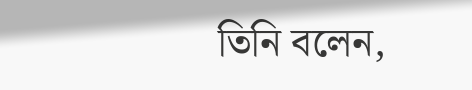তিনি বলেন,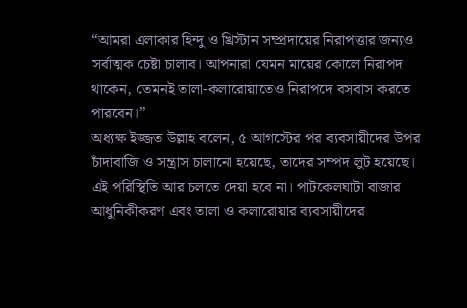“আমরা এলাকার হিন্দু ও খ্রিস্টান সম্প্রদায়ের নিরাপত্তার জন্যও সর্বাত্মক চেষ্টা চালাব। আপনারা যেমন মায়ের কোলে নিরাপদ থাকেন, তেমনই তালা-কলারোয়াতেও নিরাপদে বসবাস করতে পারবেন।”
অধ্যক্ষ ইজ্জত উল্লাহ বলেন, ৫ আগস্টের পর ব্যবসায়ীদের উপর চাঁদাবাজি ও সন্ত্রাস চালানো হয়েছে, তাদের সম্পদ লুট হয়েছে। এই পরিস্থিতি আর চলতে দেয়া হবে না। পাটকেলঘাটা বাজার আধুনিকীকরণ এবং তালা ও কলারোয়ার ব্যবসায়ীদের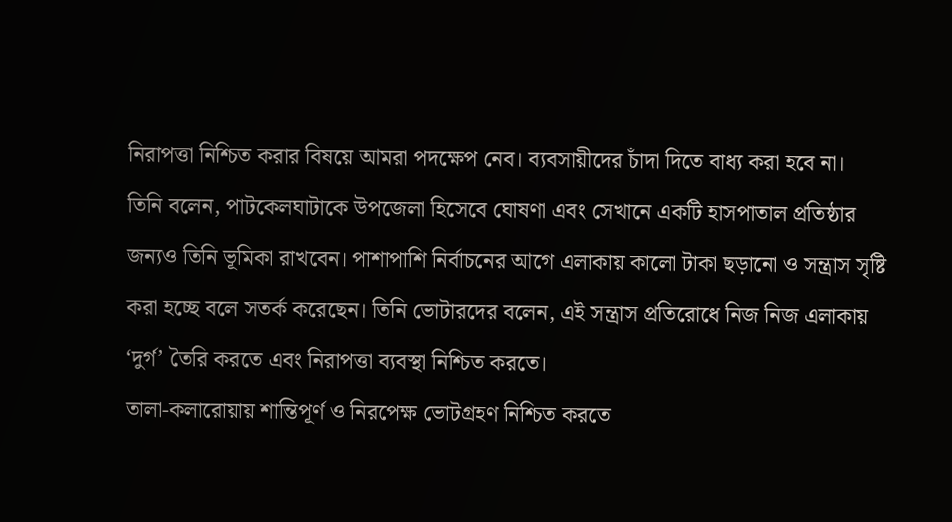নিরাপত্তা নিশ্চিত করার বিষয়ে আমরা পদক্ষেপ নেব। ব্যবসায়ীদের চাঁদা দিতে বাধ্য করা হবে না।
তিনি বলেন, পাটকেলঘাটাকে উপজেলা হিসেবে ঘোষণা এবং সেখানে একটি হাসপাতাল প্রতিষ্ঠার জন্যও তিনি ভূমিকা রাখবেন। পাশাপাশি নির্বাচনের আগে এলাকায় কালো টাকা ছড়ানো ও সন্ত্রাস সৃষ্টি করা হচ্ছে বলে সতর্ক করেছেন। তিনি ভোটারদের বলেন, এই সন্ত্রাস প্রতিরোধে নিজ নিজ এলাকায় ‘দুর্গ’ তৈরি করতে এবং নিরাপত্তা ব্যবস্থা নিশ্চিত করতে।
তালা-কলারোয়ায় শান্তিপূর্ণ ও নিরপেক্ষ ভোটগ্রহণ নিশ্চিত করতে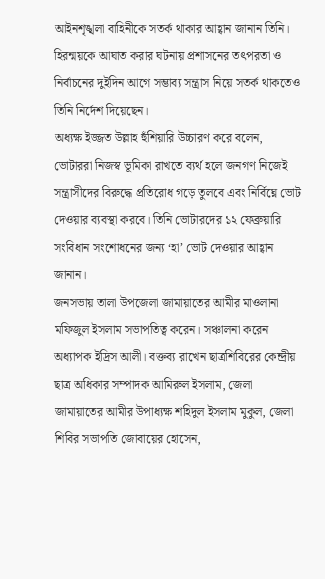আইনশৃঙ্খলা বাহিনীকে সতর্ক থাকার আহ্বান জানান তিনি। হিরন্ময়কে আঘাত করার ঘটনায় প্রশাসনের তৎপরতা ও নির্বাচনের দুইদিন আগে সম্ভাব্য সন্ত্রাস নিয়ে সতর্ক থাকতেও তিনি নির্দেশ দিয়েছেন।
অধ্যক্ষ ইজ্জত উল্লাহ হুঁশিয়ারি উচ্চারণ করে বলেন, ভোটাররা নিজস্ব ভূমিকা রাখতে ব্যর্থ হলে জনগণ নিজেই সন্ত্রাসীদের বিরুদ্ধে প্রতিরোধ গড়ে তুলবে এবং নির্বিঘ্নে ভোট দেওয়ার ব্যবস্থা করবে। তিনি ভোটারদের ১২ ফেব্রুয়ারি সংবিধান সংশোধনের জন্য ‘হা’ ভোট দেওয়ার আহ্বান জানান।
জনসভায় তালা উপজেলা জামায়াতের আমীর মাওলানা মফিজুল ইসলাম সভাপতিত্ব করেন। সঞ্চালনা করেন অধ্যাপক ইদ্রিস আলী। বক্তব্য রাখেন ছাত্রশিবিরের কেন্দ্রীয় ছাত্র অধিকার সম্পাদক আমিরুল ইসলাম, জেলা জামায়াতের আমীর উপাধ্যক্ষ শহিদুল ইসলাম মুকুল, জেলা শিবির সভাপতি জোবায়ের হোসেন,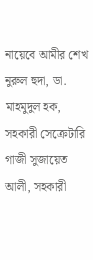নায়েবে আমীর শেখ নুরুল হুদা, ডা. মাহমুদুল হক, সহকারী সেক্রেটারি গাজী সুজায়েত আলী, সহকারী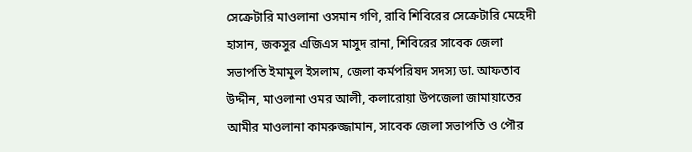সেক্রেটারি মাওলানা ওসমান গণি, রাবি শিবিরের সেক্রেটারি মেহেদী হাসান, জকসুর এজিএস মাসুদ রানা, শিবিরের সাবেক জেলা সভাপতি ইমামুল ইসলাম, জেলা কর্মপরিষদ সদস্য ডা. আফতাব উদ্দীন, মাওলানা ওমর আলী, কলারোয়া উপজেলা জামায়াতের আমীর মাওলানা কামরুজ্জামান, সাবেক জেলা সভাপতি ও পৌর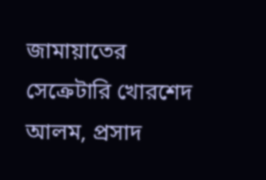জামায়াতের সেক্রেটারি খোরশেদ আলম, প্রসাদ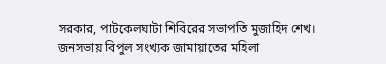সরকার, পাটকেলঘাটা শিবিরের সভাপতি মুজাহিদ শেখ। জনসভায় বিপুল সংখ্যক জামায়াতের মহিলা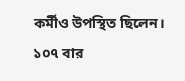কর্মীও উপস্থিত ছিলেন।
১০৭ বার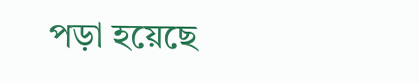পড়া হয়েছে